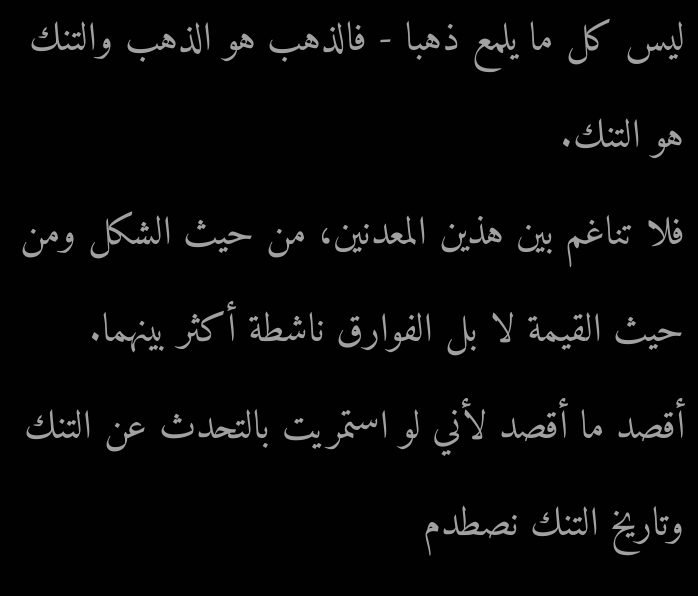ليس كل ما يلمع ذهبا - فالذهب هو الذهب والتنك هو التنك.
فلا تناغم بين هذين المعدنين، من حيث الشكل ومن حيث القيمة لا بل الفوارق ناشطة أكثر بينهما.
أقصد ما أقصد لأني لو استمريت بالتحدث عن التنك وتاريخ التنك نصطدم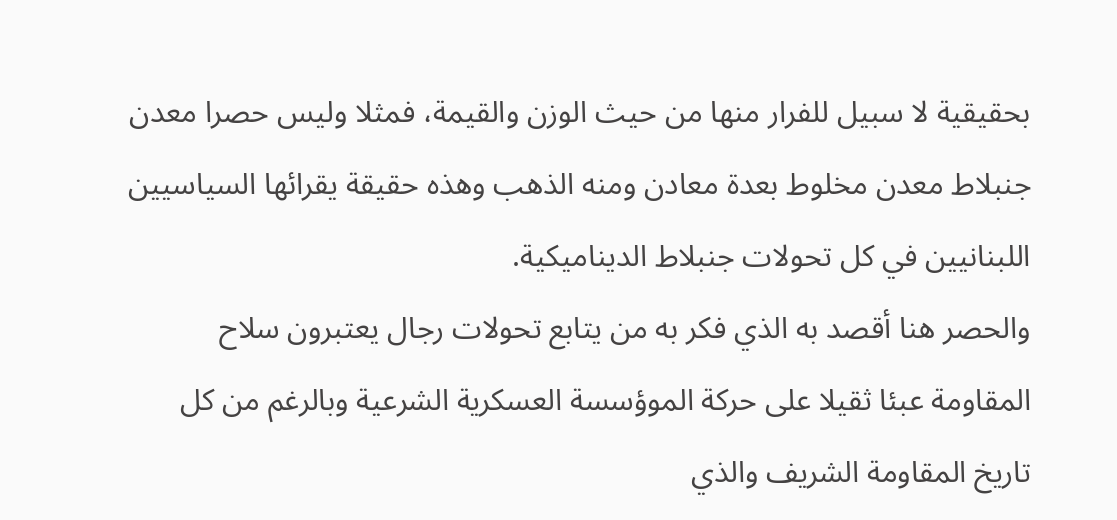بحقيقية لا سبيل للفرار منها من حيث الوزن والقيمة، فمثلا وليس حصرا معدن جنبلاط معدن مخلوط بعدة معادن ومنه الذهب وهذه حقيقة يقرائها السياسيين اللبنانيين في كل تحولات جنبلاط الديناميكية.
والحصر هنا أقصد به الذي فكر به من يتابع تحولات رجال يعتبرون سلاح المقاومة عبئا ثقيلا على حركة الموؤسسة العسكرية الشرعية وبالرغم من كل تاريخ المقاومة الشريف والذي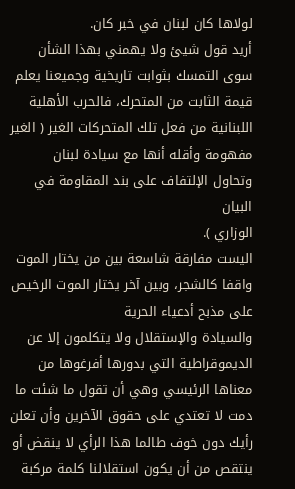لولاها كان لبنان في خبر كان.
أريد قول شيئ ولا يهمني بهذا الشأن سوى التمسك بثوابت تاريخية وجميعنا يعلم قيمة الثابت من المتحرك، فالحرب الأهلية اللبنانية من فعل تلك المتحركات الغير ( الغير مفهومة وأقله أنها مع سيادة لبنان وتحاول الإلتفاف على بند المقاومة في البيان
الوزاري ).
اليست مفارقة شاسعة بين من يختار الموت واقفا كالشجر، وبين آخر يختار الموت الرخيص على مذبح أدعياء الحرية
والسيادة والإستقلال ولا يتكلمون إلا عن الديموقراطية التي بدورها أفرغوها من معناها الرئيسي وهي أن تقول ما شئت ما دمت لا تعتدي على حقوق الآخرين وأن تعلن رأيك دون خوف طالما هذا الرأي لا ينقض أو ينتقص من أن يكون استقلالنا كلمة مركبة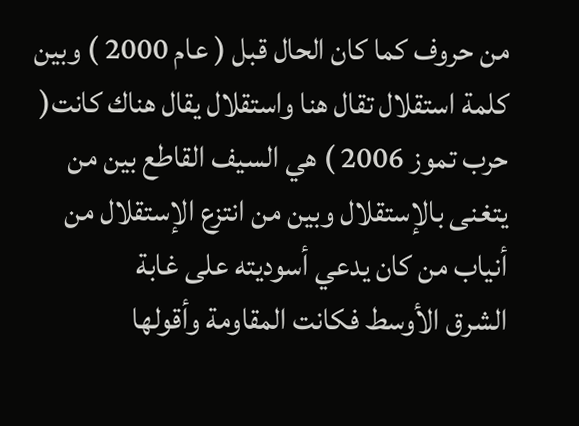من حروف كما كان الحال قبل ( عام 2000 ) وبين كلمة استقلال تقال هنا واستقلال يقال هناك كانت( حرب تموز 2006 ) هي السيف القاطع بين من يتغنى بالإستقلال وبين من انتزع الإستقلال من أنياب من كان يدعي أسوديته على غابة
الشرق الأوسط فكانت المقاومة وأقولها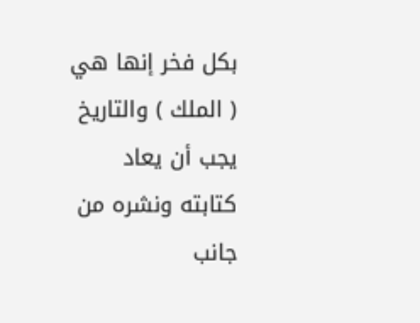بكل فخر إنها هي ( الملك ) والتاريخ يجب أن يعاد كتابته ونشره من جانب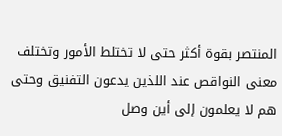المنتصر بقوة أكثر حتى لا تختلط الأمور وتختلف معنى النواقص عند اللذين يدعون التفنيق وحتى هم لا يعلمون إلى أين وصل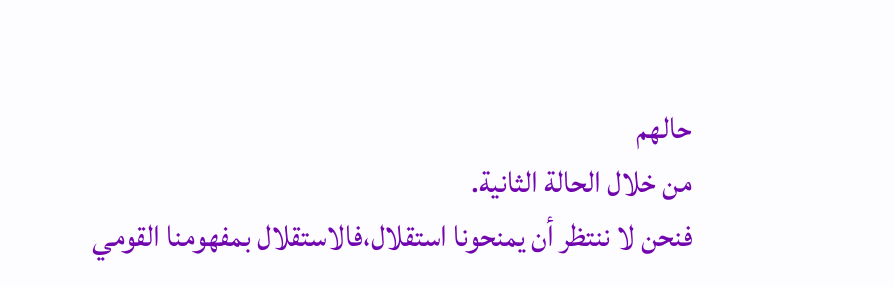حالهم
من خلال الحالة الثانية.
فنحن لا ننتظر أن يمنحونا استقلال،فالاستقلال بمفهومنا القومي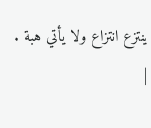ينتزع انتزاع ولا يأتي هبة .
|